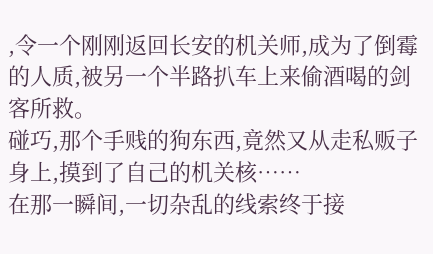,令一个刚刚返回长安的机关师,成为了倒霉的人质,被另一个半路扒车上来偷酒喝的剑客所救。
碰巧,那个手贱的狗东西,竟然又从走私贩子身上,摸到了自己的机关核……
在那一瞬间,一切杂乱的线索终于接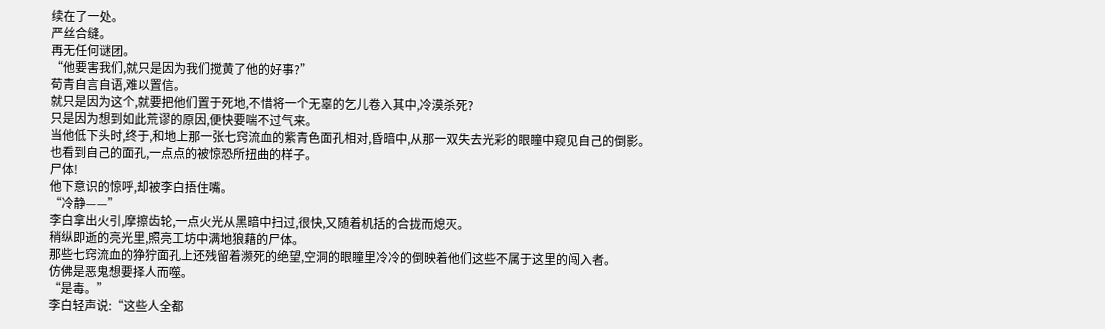续在了一处。
严丝合缝。
再无任何谜团。
“他要害我们,就只是因为我们搅黄了他的好事?”
荀青自言自语,难以置信。
就只是因为这个,就要把他们置于死地,不惜将一个无辜的乞儿卷入其中,冷漠杀死?
只是因为想到如此荒谬的原因,便快要喘不过气来。
当他低下头时,终于,和地上那一张七窍流血的紫青色面孔相对,昏暗中,从那一双失去光彩的眼瞳中窥见自己的倒影。
也看到自己的面孔,一点点的被惊恐所扭曲的样子。
尸体!
他下意识的惊呼,却被李白捂住嘴。
“冷静——”
李白拿出火引,摩擦齿轮,一点火光从黑暗中扫过,很快,又随着机括的合拢而熄灭。
稍纵即逝的亮光里,照亮工坊中满地狼藉的尸体。
那些七窍流血的狰狞面孔上还残留着濒死的绝望,空洞的眼瞳里冷冷的倒映着他们这些不属于这里的闯入者。
仿佛是恶鬼想要择人而噬。
“是毒。”
李白轻声说:“这些人全都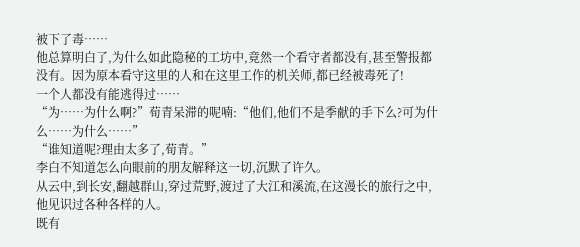被下了毒……
他总算明白了,为什么如此隐秘的工坊中,竟然一个看守者都没有,甚至警报都没有。因为原本看守这里的人和在这里工作的机关师,都已经被毒死了!
一个人都没有能逃得过……
“为……为什么啊?”荀青呆滞的呢喃:“他们,他们不是季献的手下么?可为什么……为什么……”
“谁知道呢?理由太多了,荀青。”
李白不知道怎么向眼前的朋友解释这一切,沉默了许久。
从云中,到长安,翻越群山,穿过荒野,渡过了大江和溪流,在这漫长的旅行之中,他见识过各种各样的人。
既有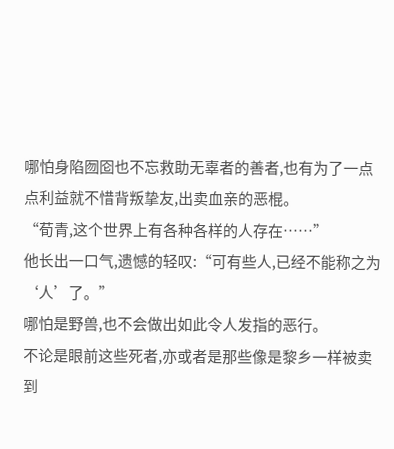哪怕身陷囫囵也不忘救助无辜者的善者,也有为了一点点利益就不惜背叛挚友,出卖血亲的恶棍。
“荀青,这个世界上有各种各样的人存在……”
他长出一口气,遗憾的轻叹:“可有些人,已经不能称之为‘人’了。”
哪怕是野兽,也不会做出如此令人发指的恶行。
不论是眼前这些死者,亦或者是那些像是黎乡一样被卖到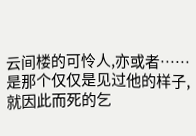云间楼的可怜人,亦或者……是那个仅仅是见过他的样子,就因此而死的乞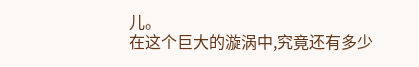儿。
在这个巨大的漩涡中,究竟还有多少